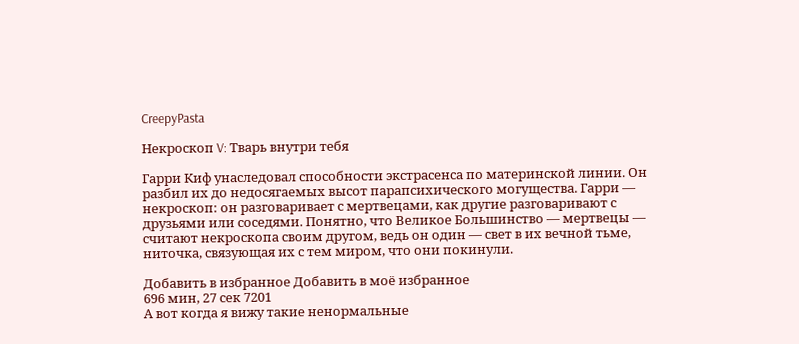CreepyPasta

Некроскоп V: Тварь внутри тебя

Гарри Киф унаследовал способности экстрасенса по материнской линии. Он разбил их до недосягаемых высот парапсихического могущества. Гарри — некроскоп: он разговаривает с мертвецами, как другие разговаривают с друзьями или соседями. Понятно, что Великое Большинство — мертвецы — считают некроскопа своим другом, ведь он один — свет в их вечной тьме, ниточка, связующая их с тем миром, что они покинули.

Добавить в избранное Добавить в моё избранное
696 мин, 27 сек 7201
А вот когда я вижу такие ненормальные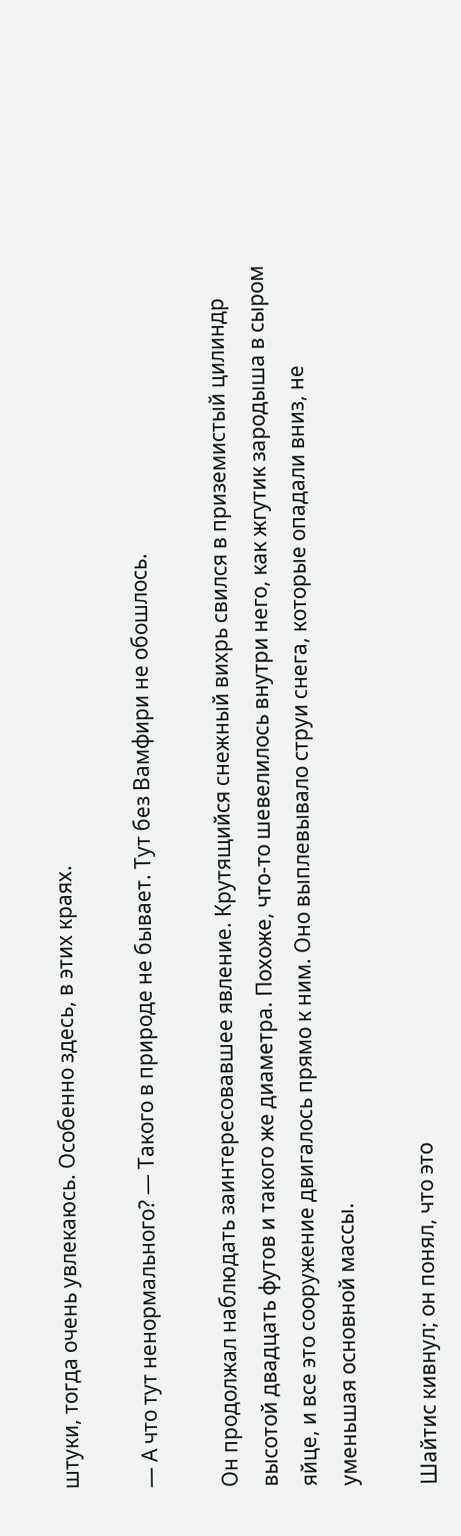штуки, тогда очень увлекаюсь. Особенно здесь, в этих краях.

— А что тут ненормального? — Такого в природе не бывает. Тут без Вамфири не обошлось.

Он продолжал наблюдать заинтересовавшее явление. Крутящийся снежный вихрь свился в приземистый цилиндр высотой двадцать футов и такого же диаметра. Похоже, что-то шевелилось внутри него, как жгутик зародыша в сыром яйце, и все это сооружение двигалось прямо к ним. Оно выплевывало струи снега, которые опадали вниз, не уменьшая основной массы.

Шайтис кивнул; он понял, что это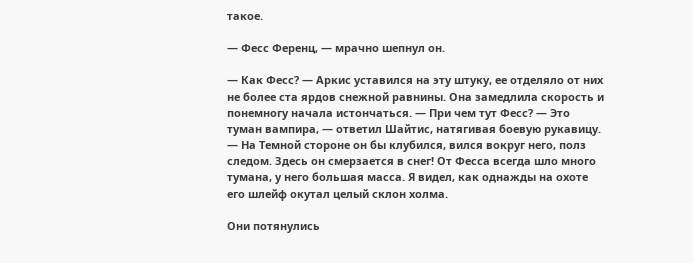такое.

— Фесс Ференц, — мрачно шепнул он.

— Как Фесс? — Аркис уставился на эту штуку, ее отделяло от них не более ста ярдов снежной равнины. Она замедлила скорость и понемногу начала истончаться. — При чем тут Фесс? — Это туман вампира, — ответил Шайтис, натягивая боевую рукавицу. — На Темной стороне он бы клубился, вился вокруг него, полз следом. Здесь он смерзается в снег! От Фесса всегда шло много тумана, у него большая масса. Я видел, как однажды на охоте его шлейф окутал целый склон холма.

Они потянулись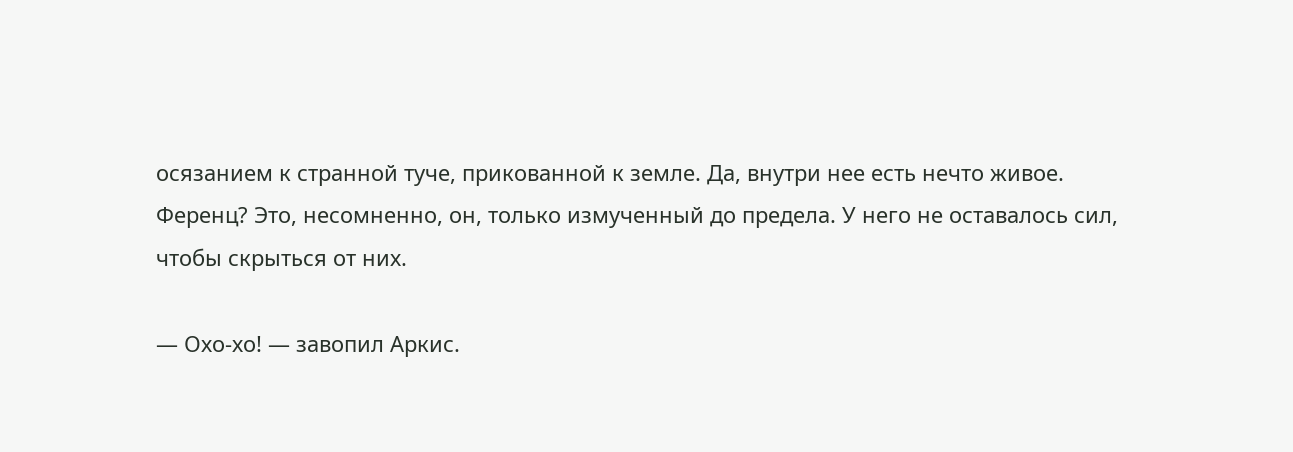осязанием к странной туче, прикованной к земле. Да, внутри нее есть нечто живое. Ференц? Это, несомненно, он, только измученный до предела. У него не оставалось сил, чтобы скрыться от них.

— Охо-хо! — завопил Аркис.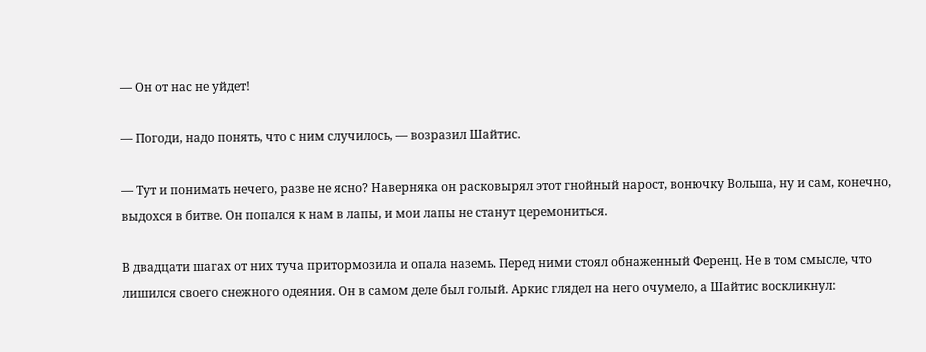— Он от нас не уйдет!

— Погоди, надо понять, что с ним случилось, — возразил Шайтис.

— Тут и понимать нечего, разве не ясно? Наверняка он расковырял этот гнойный нарост, вонючку Вольша, ну и сам, конечно, выдохся в битве. Он попался к нам в лапы, и мои лапы не станут церемониться.

В двадцати шагах от них туча притормозила и опала наземь. Перед ними стоял обнаженный Ференц. Не в том смысле, что лишился своего снежного одеяния. Он в самом деле был голый. Аркис глядел на него очумело, а Шайтис воскликнул: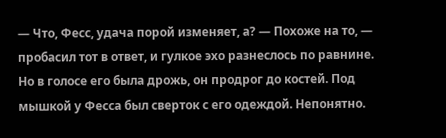— Что, Фесс, удача порой изменяет, а? — Похоже на то, — пробасил тот в ответ, и гулкое эхо разнеслось по равнине. Но в голосе его была дрожь, он продрог до костей. Под мышкой у Фесса был сверток с его одеждой. Непонятно.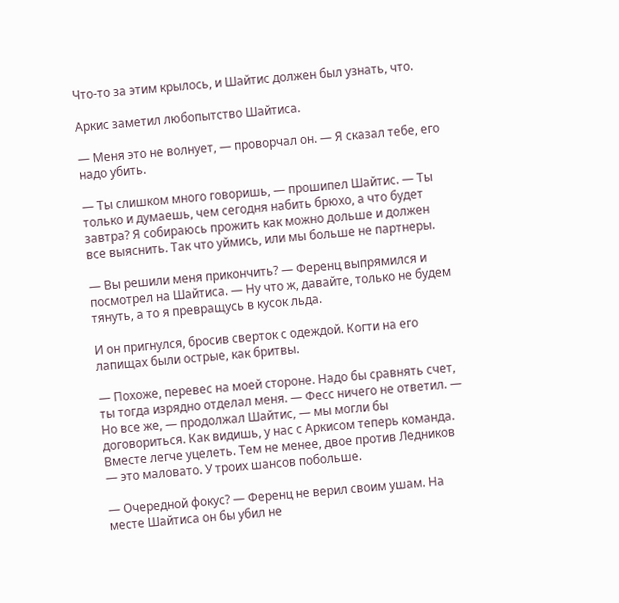Что-то за этим крылось, и Шайтис должен был узнать, что.

Аркис заметил любопытство Шайтиса.

— Меня это не волнует, — проворчал он. — Я сказал тебе, его надо убить.

— Ты слишком много говоришь, — прошипел Шайтис. — Ты только и думаешь, чем сегодня набить брюхо, а что будет завтра? Я собираюсь прожить как можно дольше и должен все выяснить. Так что уймись, или мы больше не партнеры.

— Вы решили меня прикончить? — Ференц выпрямился и посмотрел на Шайтиса. — Ну что ж, давайте, только не будем тянуть, а то я превращусь в кусок льда.

И он пригнулся, бросив сверток с одеждой. Когти на его лапищах были острые, как бритвы.

— Похоже, перевес на моей стороне. Надо бы сравнять счет, ты тогда изрядно отделал меня. — Фесс ничего не ответил. — Но все же, — продолжал Шайтис, — мы могли бы договориться. Как видишь, у нас с Аркисом теперь команда. Вместе легче уцелеть. Тем не менее, двое против Ледников — это маловато. У троих шансов побольше.

— Очередной фокус? — Ференц не верил своим ушам. На месте Шайтиса он бы убил не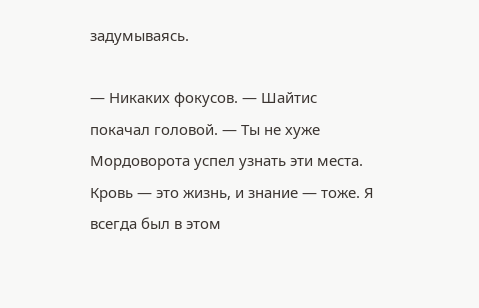задумываясь.

— Никаких фокусов. — Шайтис покачал головой. — Ты не хуже Мордоворота успел узнать эти места. Кровь — это жизнь, и знание — тоже. Я всегда был в этом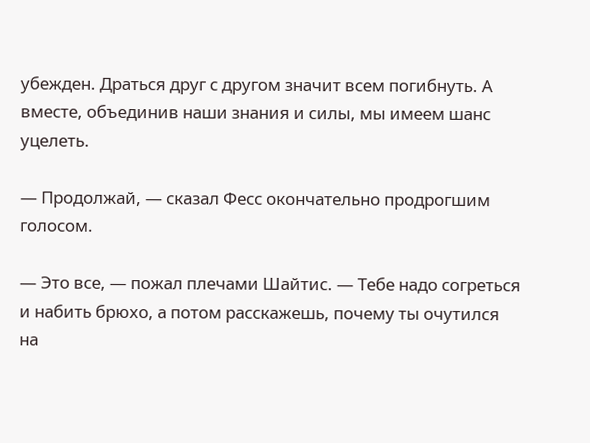убежден. Драться друг с другом значит всем погибнуть. А вместе, объединив наши знания и силы, мы имеем шанс уцелеть.

— Продолжай, — сказал Фесс окончательно продрогшим голосом.

— Это все, — пожал плечами Шайтис. — Тебе надо согреться и набить брюхо, а потом расскажешь, почему ты очутился на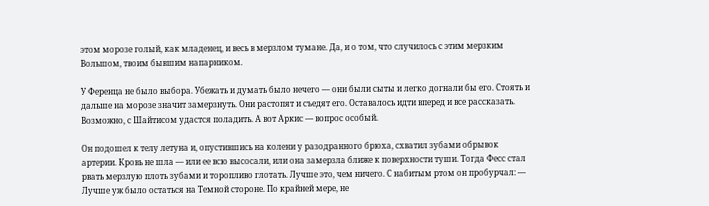этом морозе голый, как младенец, и весь в мерзлом тумане. Да, и о том, что случилось с этим мерзким Вольшом, твоим бывшим напарником.

У Ференца не было выбора. Убежать и думать было нечего — они были сыты и легко догнали бы его. Стоять и дальше на морозе значит замерзнуть. Они растопят и съедят его. Оставалось идти вперед и все рассказать. Возможно, с Шайтисом удастся поладить. А вот Аркис — вопрос особый.

Он подошел к телу летуна и, опустившись на колени у разодранного брюха, схватил зубами обрывок артерии. Кровь не шла — или ее всю высосали, или она замерзла ближе к поверхности туши. Тогда Фесс стал рвать мерзлую плоть зубами и торопливо глотать. Лучше это, чем ничего. С набитым ртом он пробурчал: — Лучше уж было остаться на Темной стороне. По крайней мере, не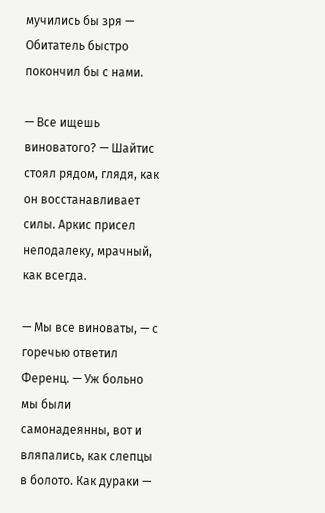мучились бы зря — Обитатель быстро покончил бы с нами.

— Все ищешь виноватого? — Шайтис стоял рядом, глядя, как он восстанавливает силы. Аркис присел неподалеку, мрачный, как всегда.

— Мы все виноваты, — с горечью ответил Ференц. — Уж больно мы были самонадеянны, вот и вляпались, как слепцы в болото. Как дураки —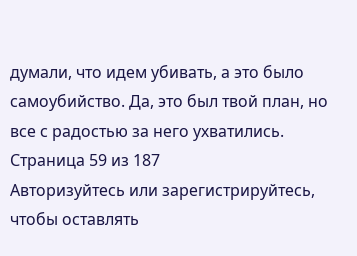думали, что идем убивать, а это было самоубийство. Да, это был твой план, но все с радостью за него ухватились.
Страница 59 из 187
Авторизуйтесь или зарегистрируйтесь, чтобы оставлять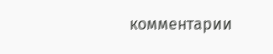комментарии